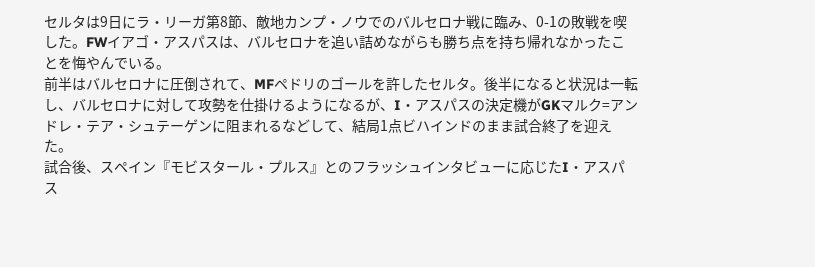セルタは9日にラ・リーガ第8節、敵地カンプ・ノウでのバルセロナ戦に臨み、0-1の敗戦を喫した。FWイアゴ・アスパスは、バルセロナを追い詰めながらも勝ち点を持ち帰れなかったことを悔やんでいる。
前半はバルセロナに圧倒されて、MFペドリのゴールを許したセルタ。後半になると状況は一転し、バルセロナに対して攻勢を仕掛けるようになるが、I・アスパスの決定機がGKマルク=アンドレ・テア・シュテーゲンに阻まれるなどして、結局1点ビハインドのまま試合終了を迎えた。
試合後、スペイン『モビスタール・プルス』とのフラッシュインタビューに応じたI・アスパス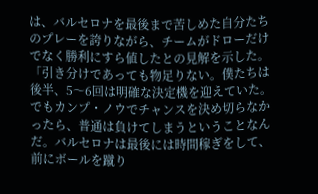は、バルセロナを最後まで苦しめた自分たちのプレーを誇りながら、チームがドローだけでなく勝利にすら値したとの見解を示した。
「引き分けであっても物足りない。僕たちは後半、5〜6回は明確な決定機を迎えていた。でもカンプ・ノウでチャンスを決め切らなかったら、普通は負けてしまうということなんだ。バルセロナは最後には時間稼ぎをして、前にボールを蹴り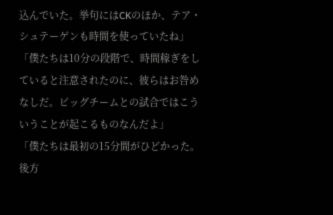込んでいた。挙句にはCKのほか、テア・シュテーゲンも時間を使っていたね」
「僕たちは10分の段階で、時間稼ぎをしていると注意されたのに、彼らはお咎めなしだ。ビッグチームとの試合ではこういうことが起こるものなんだよ」
「僕たちは最初の15分間がひどかった。後方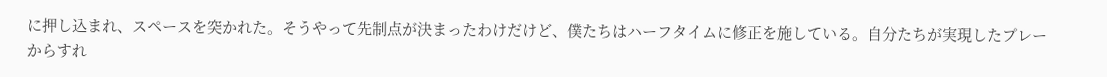に押し込まれ、スペースを突かれた。そうやって先制点が決まったわけだけど、僕たちはハーフタイムに修正を施している。自分たちが実現したプレーからすれ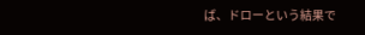ば、ドローという結果で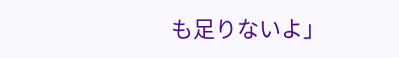も足りないよ」